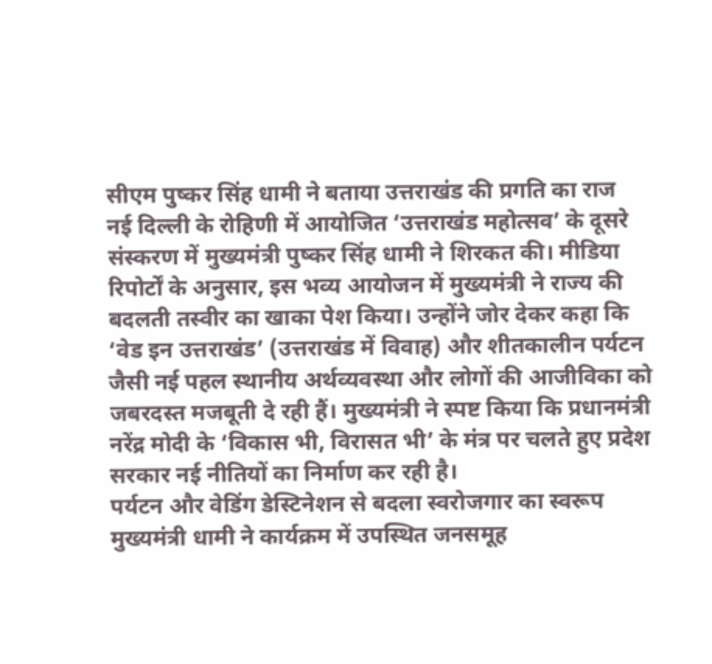सीएम पुष्कर सिंह धामी ने बताया उत्तराखंड की प्रगति का राज
नई दिल्ली के रोहिणी में आयोजित ‘उत्तराखंड महोत्सव’ के दूसरे संस्करण में मुख्यमंत्री पुष्कर सिंह धामी ने शिरकत की। मीडिया रिपोर्टों के अनुसार, इस भव्य आयोजन में मुख्यमंत्री ने राज्य की बदलती तस्वीर का खाका पेश किया। उन्होंने जोर देकर कहा कि ‘वेड इन उत्तराखंड’ (उत्तराखंड में विवाह) और शीतकालीन पर्यटन जैसी नई पहल स्थानीय अर्थव्यवस्था और लोगों की आजीविका को जबरदस्त मजबूती दे रही हैं। मुख्यमंत्री ने स्पष्ट किया कि प्रधानमंत्री नरेंद्र मोदी के ‘विकास भी, विरासत भी’ के मंत्र पर चलते हुए प्रदेश सरकार नई नीतियों का निर्माण कर रही है।
पर्यटन और वेडिंग डेस्टिनेशन से बदला स्वरोजगार का स्वरूप
मुख्यमंत्री धामी ने कार्यक्रम में उपस्थित जनसमूह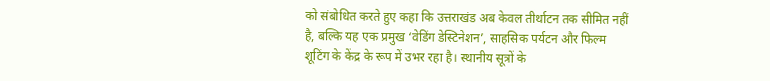को संबोधित करते हुए कहा कि उत्तराखंड अब केवल तीर्थाटन तक सीमित नहीं है, बल्कि यह एक प्रमुख ‘वेडिंग डेस्टिनेशन’, साहसिक पर्यटन और फिल्म शूटिंग के केंद्र के रूप में उभर रहा है। स्थानीय सूत्रों के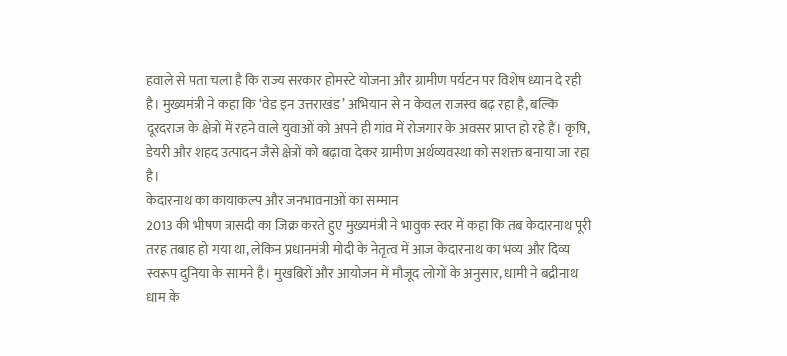हवाले से पता चला है कि राज्य सरकार होमस्टे योजना और ग्रामीण पर्यटन पर विशेष ध्यान दे रही है। मुख्यमंत्री ने कहा कि ‘वेड इन उत्तराखंड’ अभियान से न केवल राजस्व बढ़ रहा है, बल्कि दूरदराज के क्षेत्रों में रहने वाले युवाओं को अपने ही गांव में रोजगार के अवसर प्राप्त हो रहे हैं। कृषि, डेयरी और शहद उत्पादन जैसे क्षेत्रों को बढ़ावा देकर ग्रामीण अर्थव्यवस्था को सशक्त बनाया जा रहा है।
केदारनाथ का कायाकल्प और जनभावनाओं का सम्मान
2013 की भीषण त्रासदी का जिक्र करते हुए मुख्यमंत्री ने भावुक स्वर में कहा कि तब केदारनाथ पूरी तरह तबाह हो गया था, लेकिन प्रधानमंत्री मोदी के नेतृत्व में आज केदारनाथ का भव्य और दिव्य स्वरूप दुनिया के सामने है। मुखबिरों और आयोजन में मौजूद लोगों के अनुसार, धामी ने बद्रीनाथ धाम के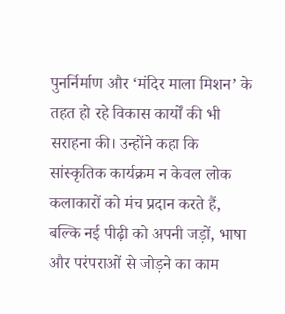पुनर्निर्माण और ‘मंदिर माला मिशन’ के तहत हो रहे विकास कार्यों की भी सराहना की। उन्होंने कहा कि सांस्कृतिक कार्यक्रम न केवल लोक कलाकारों को मंच प्रदान करते हैं, बल्कि नई पीढ़ी को अपनी जड़ों, भाषा और परंपराओं से जोड़ने का काम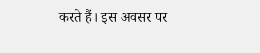करते हैं। इस अवसर पर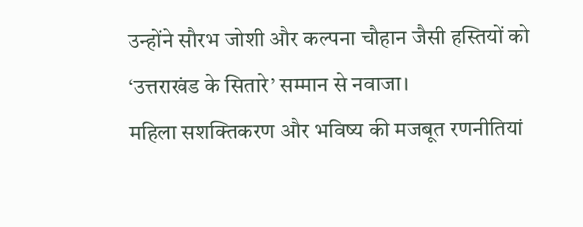उन्होंने सौरभ जोशी और कल्पना चौहान जैसी हस्तियों को ‘उत्तराखंड के सितारे’ सम्मान से नवाजा।
महिला सशक्तिकरण और भविष्य की मजबूत रणनीतियां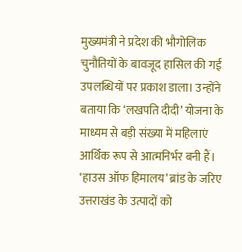मुख्यमंत्री ने प्रदेश की भौगोलिक चुनौतियों के बावजूद हासिल की गई उपलब्धियों पर प्रकाश डाला। उन्होंने बताया कि ‘लखपति दीदी’ योजना के माध्यम से बड़ी संख्या में महिलाएं आर्थिक रूप से आत्मनिर्भर बनी हैं। ‘हाउस ऑफ हिमालय’ ब्रांड के जरिए उत्तराखंड के उत्पादों को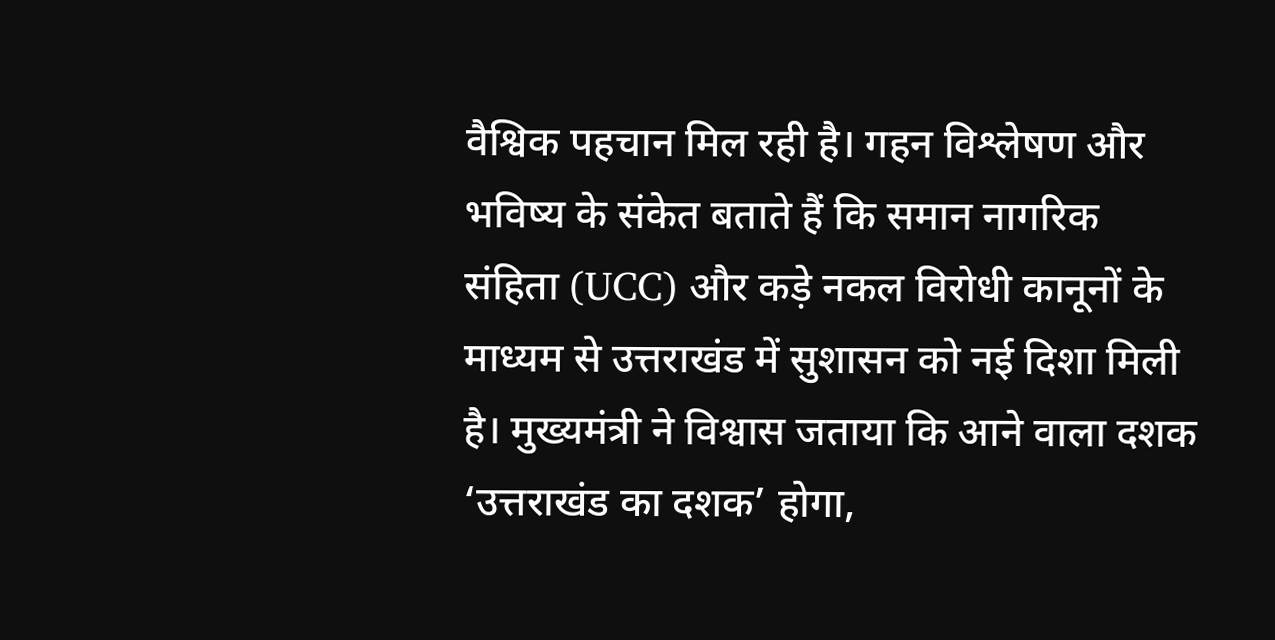वैश्विक पहचान मिल रही है। गहन विश्लेषण और भविष्य के संकेत बताते हैं कि समान नागरिक संहिता (UCC) और कड़े नकल विरोधी कानूनों के माध्यम से उत्तराखंड में सुशासन को नई दिशा मिली है। मुख्यमंत्री ने विश्वास जताया कि आने वाला दशक ‘उत्तराखंड का दशक’ होगा,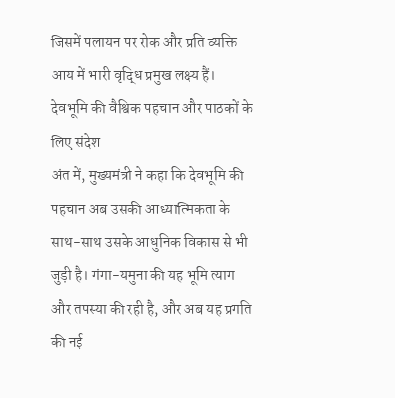जिसमें पलायन पर रोक और प्रति व्यक्ति आय में भारी वृद्धि प्रमुख लक्ष्य हैं।
देवभूमि की वैश्विक पहचान और पाठकों के लिए संदेश
अंत में, मुख्यमंत्री ने कहा कि देवभूमि की पहचान अब उसकी आध्यात्मिकता के साथ-साथ उसके आधुनिक विकास से भी जुड़ी है। गंगा-यमुना की यह भूमि त्याग और तपस्या की रही है, और अब यह प्रगति की नई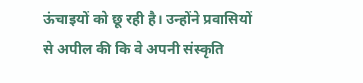ऊंचाइयों को छू रही है। उन्होंने प्रवासियों से अपील की कि वे अपनी संस्कृति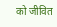को जीवित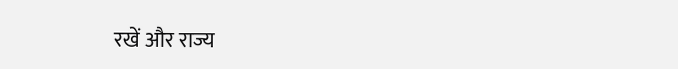रखें और राज्य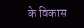के विकास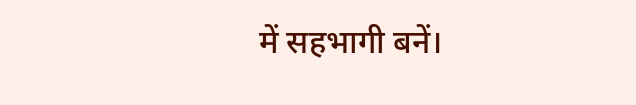में सहभागी बनें।